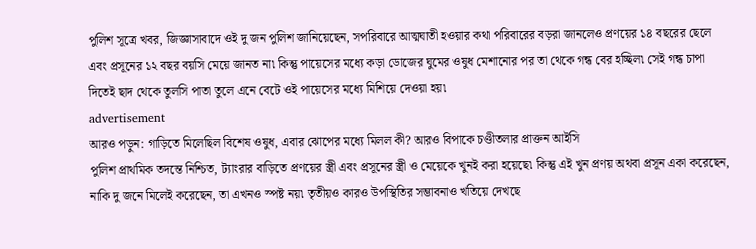পুলিশ সূত্রে খবর, জিজ্ঞাসাবাদে ওই দু জন পুলিশ জানিয়েছেন, সপরিবারে আত্মঘাতী হওয়ার কথা পরিবারের বড়রা জানলেও প্রণয়ের ১৪ বছরের ছেলে এবং প্রসূনের ১২ বছর বয়সি মেয়ে জানত না৷ কিন্তু পায়েসের মধ্যে কড়া ডোজের ঘুমের ওষুধ মেশানোর পর তা থেকে গন্ধ বের হচ্ছিল৷ সেই গন্ধ চাপা দিতেই ছাদ থেকে তুলসি পাতা তুলে এনে বেটে ওই পায়েসের মধ্যে মিশিয়ে দেওয়া হয়৷
advertisement
আরও পড়ুন: গাড়িতে মিলেছিল বিশেষ ওষুধ, এবার ঝোপের মধ্যে মিলল কী? আরও বিপাকে চণ্ডীতলার প্রাক্তন আইসি
পুলিশ প্রাথমিক তদন্তে নিশ্চিত, ট্যাংরার বাড়িতে প্রণয়ের স্ত্রী এবং প্রসূনের স্ত্রী ও মেয়েকে খুনই করা হয়েছে৷ কিন্তু এই খুন প্রণয় অথবা প্রসূন একা করেছেন, নাকি দু জনে মিলেই করেছেন, তা এখনও স্পষ্ট নয়৷ তৃতীয়ও কারও উপস্থিতির সম্ভাবনাও খতিয়ে দেখছে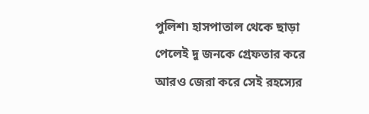পুলিশ৷ হাসপাতাল থেকে ছাড়া পেলেই দু জনকে গ্রেফতার করে আরও জেরা করে সেই রহস্যের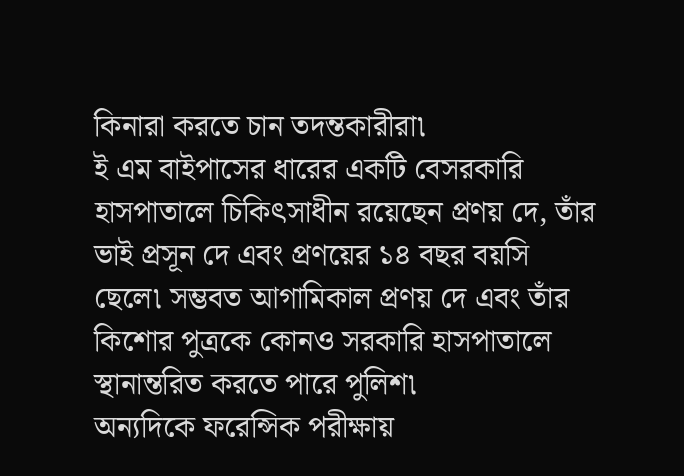কিনারা করতে চান তদন্তকারীরা৷
ই এম বাইপাসের ধারের একটি বেসরকারি হাসপাতালে চিকিৎসাধীন রয়েছেন প্রণয় দে, তাঁর ভাই প্রসূন দে এবং প্রণয়ের ১৪ বছর বয়সি ছেলে৷ সম্ভবত আগামিকাল প্রণয় দে এবং তাঁর কিশোর পুত্রকে কোনও সরকারি হাসপাতালে স্থানান্তরিত করতে পারে পুলিশ৷
অন্যদিকে ফরেন্সিক পরীক্ষায়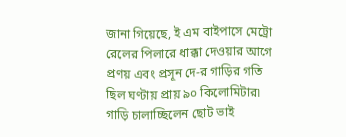জানা গিয়েছে, ই এম বাইপাসে মেট্রো রেলের পিলারে ধাক্কা দেওয়ার আগে প্রণয় এবং প্রসূন দে-র গাড়ির গতি ছিল ঘণ্টায় প্রায় ৯০ কিলোমিটার৷ গাড়ি চালাচ্ছিলেন ছোট ভাই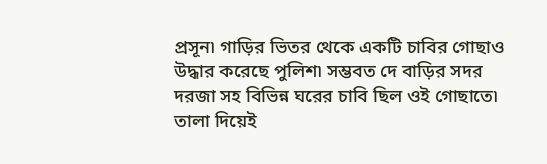প্রসূন৷ গাড়ির ভিতর থেকে একটি চাবির গোছাও উদ্ধার করেছে পুলিশ৷ সম্ভবত দে বাড়ির সদর দরজা সহ বিভিন্ন ঘরের চাবি ছিল ওই গোছাতে৷ তালা দিয়েই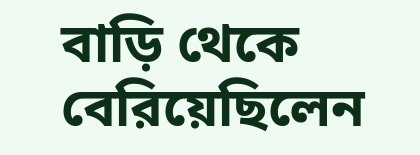বাড়ি থেকে বেরিয়েছিলেন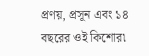প্রণয়, প্রসূন এবং ১৪ বছরের ওই কিশোর৷